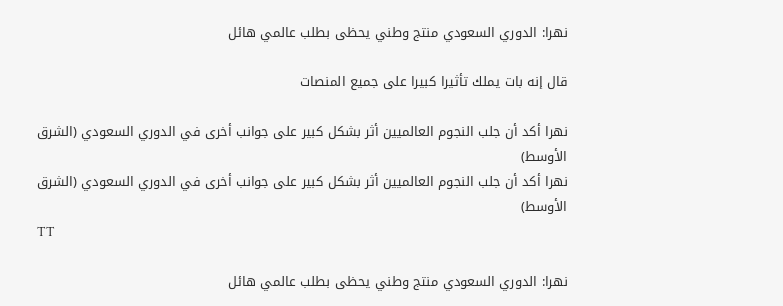نهرا: الدوري السعودي منتج وطني يحظى بطلب عالمي هائل

قال إنه بات يملك تأثيرا كبيرا على جميع المنصات

نهرا أكد أن جلب النجوم العالميين أثر بشكل كبير على جوانب أخرى في الدوري السعودي (الشرق الأوسط)
نهرا أكد أن جلب النجوم العالميين أثر بشكل كبير على جوانب أخرى في الدوري السعودي (الشرق الأوسط)
TT

نهرا: الدوري السعودي منتج وطني يحظى بطلب عالمي هائل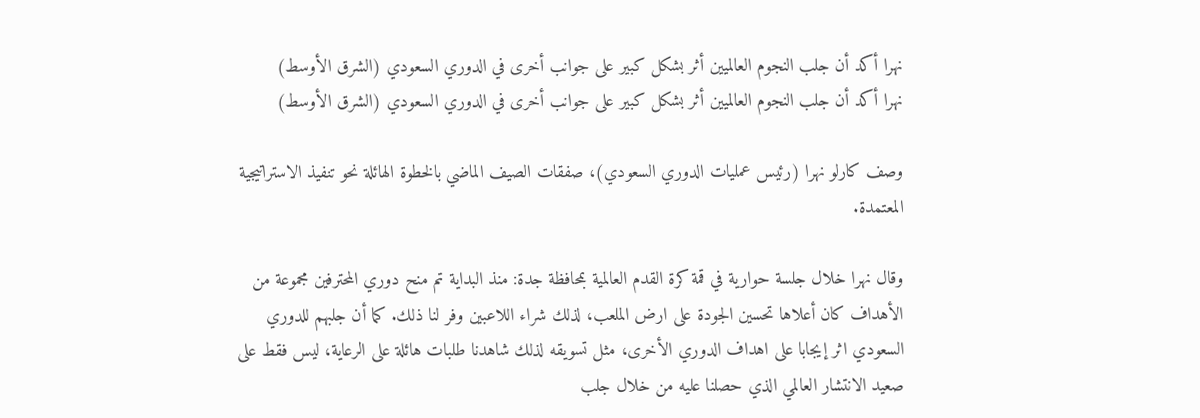نهرا أكد أن جلب النجوم العالميين أثر بشكل كبير على جوانب أخرى في الدوري السعودي (الشرق الأوسط)
نهرا أكد أن جلب النجوم العالميين أثر بشكل كبير على جوانب أخرى في الدوري السعودي (الشرق الأوسط)

وصف كارلو نهرا (رئيس عمليات الدوري السعودي)، صفقات الصيف الماضي بالخطوة الهائلة نحو تنفيذ الاستراتيجية المعتمدة.

وقال نهرا خلال جلسة حوارية في قمة كرة القدم العالمية بمحافظة جدة: منذ البداية تم منح دوري المحترفين مجموعة من الأهداف كان أعلاها تحسين الجودة على ارض الملعب، لذلك شراء اللاعبين وفر لنا ذلك. كما أن جلبهم للدوري السعودي اثر إيجابا على اهداف الدوري الأخرى، مثل تسويقه لذلك شاهدنا طلبات هائلة على الرعاية، ليس فقط على صعيد الانتشار العالمي الذي حصلنا عليه من خلال جلب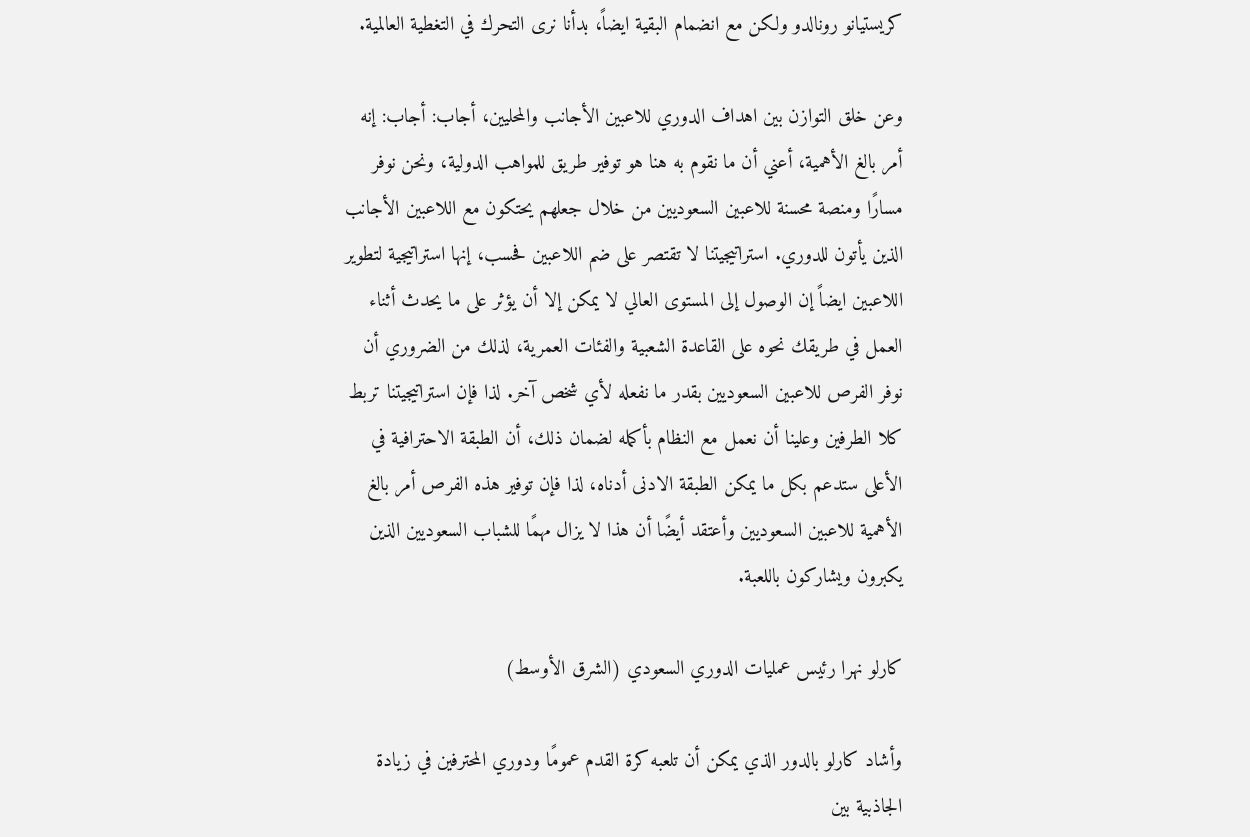كريستيانو رونالدو ولكن مع انضمام البقية ايضاً، بدأنا نرى التحرك في التغطية العالمية.

وعن خلق التوازن بين اهداف الدوري للاعبين الأجانب والمحليين، أجاب: أجاب: إنه أمر بالغ الأهمية، أعني أن ما نقوم به هنا هو توفير طريق للمواهب الدولية، ونحن نوفر مسارًا ومنصة محسنة للاعبين السعوديين من خلال جعلهم يحتكون مع اللاعبين الأجانب الذين يأتون للدوري. استراتيجيتنا لا تقتصر على ضم اللاعبين فحسب، إنها استراتيجية لتطوير اللاعبين ايضاً إن الوصول إلى المستوى العالي لا يمكن إلا أن يؤثر على ما يحدث أثناء العمل في طريقك نحوه على القاعدة الشعبية والفئات العمرية، لذلك من الضروري أن نوفر الفرص للاعبين السعوديين بقدر ما نفعله لأي شخص آخر. لذا فإن استراتيجيتنا تربط كلا الطرفين وعلينا أن نعمل مع النظام بأكمله لضمان ذلك، أن الطبقة الاحترافية في الأعلى ستدعم بكل ما يمكن الطبقة الادنى أدناه، لذا فإن توفير هذه الفرص أمر بالغ الأهمية للاعبين السعوديين وأعتقد أيضًا أن هذا لا يزال مهمًا للشباب السعوديين الذين يكبرون ويشاركون باللعبة.

كارلو نهرا رئيس عمليات الدوري السعودي (الشرق الأوسط)

وأشاد كارلو بالدور الذي يمكن أن تلعبه كرة القدم عمومًا ودوري المحترفين في زيادة الجاذبية بين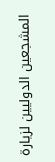المشجعين الدوليين لزيارة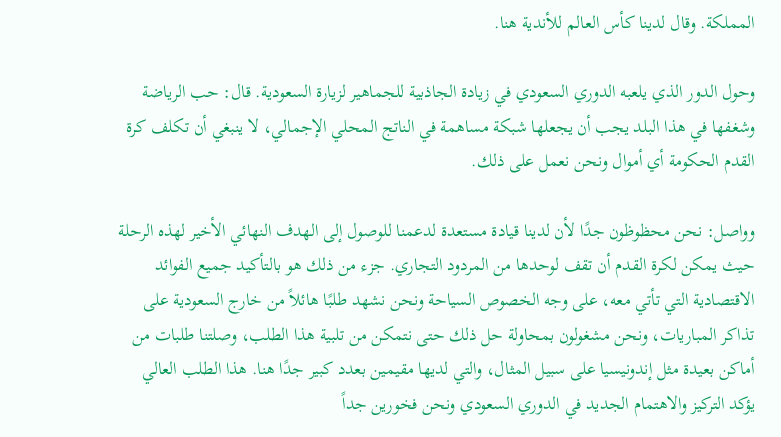المملكة. وقال لدينا كأس العالم للأندية هنا.

وحول الدور الذي يلعبه الدوري السعودي في زيادة الجاذبية للجماهير لزيارة السعودية. قال: حب الرياضة وشغفها في هذا البلد يجب أن يجعلها شبكة مساهمة في الناتج المحلي الإجمالي، لا ينبغي أن تكلف كرة القدم الحكومة أي أموال ونحن نعمل على ذلك.

وواصل: نحن محظوظون جدًا لأن لدينا قيادة مستعدة لدعمنا للوصول إلى الهدف النهائي الأخير لهذه الرحلة حيث يمكن لكرة القدم أن تقف لوحدها من المردود التجاري. جزء من ذلك هو بالتأكيد جميع الفوائد الاقتصادية التي تأتي معه، على وجه الخصوص السياحة ونحن نشهد طلبًا هائلاً من خارج السعودية على تذاكر المباريات، ونحن مشغولون بمحاولة حل ذلك حتى نتمكن من تلبية هذا الطلب، وصلتنا طلبات من أماكن بعيدة مثل إندونيسيا على سبيل المثال، والتي لديها مقيمين بعدد كبير جدًا هنا. هذا الطلب العالي يؤكد التركيز والاهتمام الجديد في الدوري السعودي ونحن فخورين جداً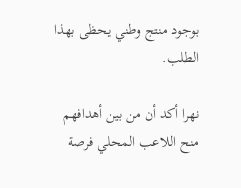بوجود منتج وطني يحظى بهذا الطلب.

نهرا أكد أن من بين أهدافهم منح اللاعب المحلي فرصة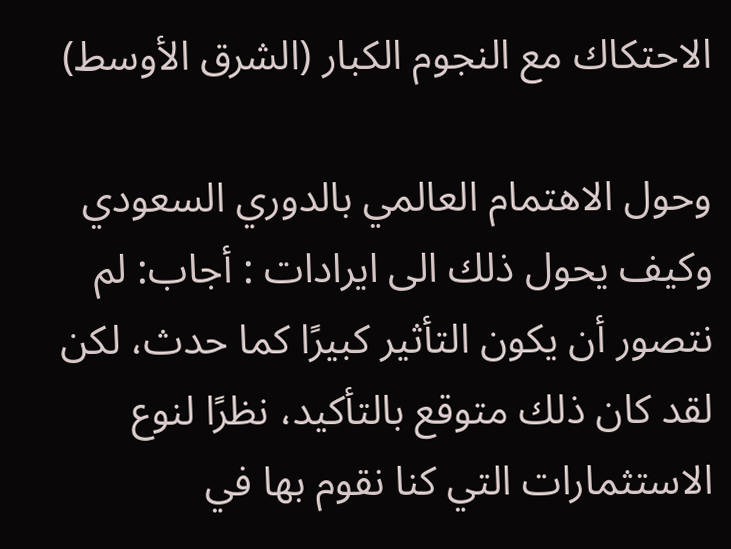الاحتكاك مع النجوم الكبار (الشرق الأوسط)

وحول الاهتمام العالمي بالدوري السعودي وكيف يحول ذلك الى ايرادات : أجاب: لم نتصور أن يكون التأثير كبيرًا كما حدث، لكن لقد كان ذلك متوقع بالتأكيد، نظرًا لنوع الاستثمارات التي كنا نقوم بها في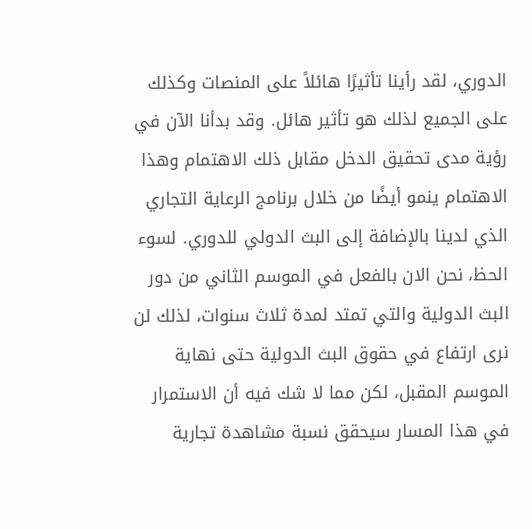الدوري، لقد رأينا تأثيرًا هائلاً على المنصات وكذلك على الجميع لذلك هو تأثير هائل. وقد بدأنا الآن في رؤية مدى تحقيق الدخل مقابل ذلك الاهتمام وهذا الاهتمام ينمو أيضًا من خلال برنامج الرعاية التجاري الذي لدينا بالإضافة إلى البث الدولي للدوري. لسوء الحظ، نحن الان بالفعل في الموسم الثاني من دور البث الدولية والتي تمتد لمدة ثلاث سنوات، لذلك لن نرى ارتفاع في حقوق البث الدولية حتى نهاية الموسم المقبل، لكن مما لا شك فيه أن الاستمرار في هذا المسار سيحقق نسبة مشاهدة تجارية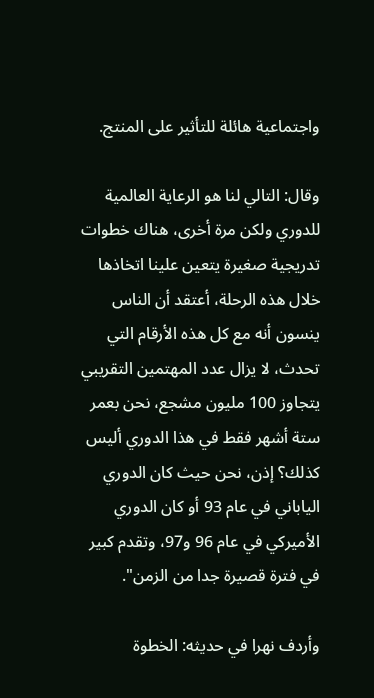واجتماعية هائلة للتأثير على المنتج.

وقال: التالي لنا هو الرعاية العالمية للدوري ولكن مرة أخرى، هناك خطوات تدريجية صغيرة يتعين علينا اتخاذها خلال هذه الرحلة، أعتقد أن الناس ينسون أنه مع كل هذه الأرقام التي تحدث، لا يزال عدد المهتمين التقريبي يتجاوز 100 مليون مشجع، نحن بعمر ستة أشهر فقط في هذا الدوري أليس كذلك؟ إذن، نحن حيث كان الدوري الياباني في عام 93 أو كان الدوري الأميركي في عام 96 و97، وتقدم كبير في فترة قصيرة جدا من الزمن".

وأردف نهرا في حديثه: الخطوة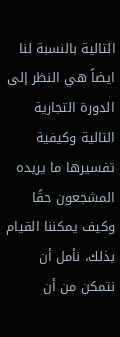التالية بالنسبة لنا ايضاً هي النظر إلى الدورة التجارية التالية وكيفية تفسيرها ما يريده المشجعون حقًا وكيف يمكننا القيام بذلك، نأمل أن نتمكن من أن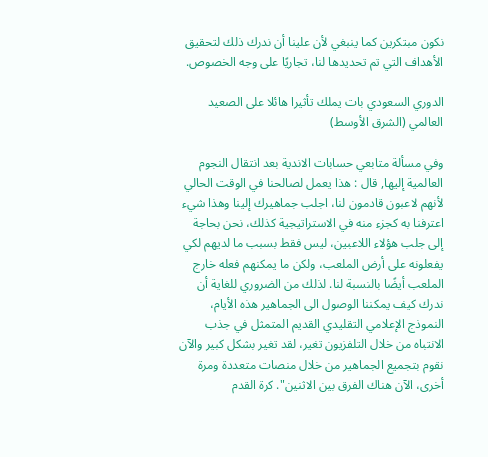نكون مبتكرين كما ينبغي لأن علينا أن ندرك ذلك لتحقيق الأهداف التي تم تحديدها لنا، تجاريًا على وجه الخصوص.

الدوري السعودي بات يملك تأثيرا هائلا على الصعيد العالمي (الشرق الأوسط)

وفي مسألة متابعي حسابات الاندية بعد انتقال النجوم العالمية إليها, قال : هذا يعمل لصالحنا في الوقت الحالي لأنهم لاعبون قادمون لنا، اجلب جماهيرك إلينا وهذا شيء اعترفنا به كجزء منه في الاستراتيجية كذلك، نحن بحاجة إلى جلب هؤلاء اللاعبين، ليس فقط بسبب ما لديهم لكي يفعلونه على أرض الملعب، ولكن ما يمكنهم فعله خارج الملعب أيضًا بالنسبة لنا. لذلك من الضروري للغاية أن ندرك كيف يمكننا الوصول الى الجماهير هذه الأيام، النموذج الإعلامي التقليدي القديم المتمثل في جذب الانتباه من خلال التلفزيون تغير، لقد تغير بشكل كبير والآن نقوم بتجميع الجماهير من خلال منصات متعددة ومرة أخرى، الآن هناك الفرق بين الاثنين". كرة القدم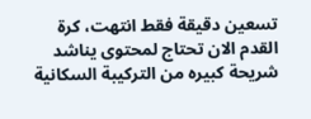تسعين دقيقة فقط انتهت، كرة القدم الان تحتاج لمحتوى يناشد شريحة كبيره من التركيبة السكانية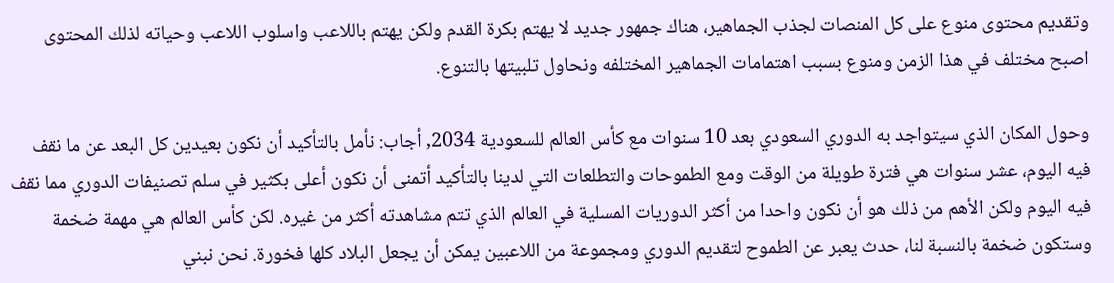وتقديم محتوى منوع على كل المنصات لجذب الجماهير، هناك جمهور جديد لا يهتم بكرة القدم ولكن يهتم باللاعب واسلوب اللاعب وحياته لذلك المحتوى اصبح مختلف في هذا الزمن ومنوع بسبب اهتمامات الجماهير المختلفه ونحاول تلبيتها بالتنوع.

وحول المكان الذي سيتواجد به الدوري السعودي بعد 10 سنوات مع كأس العالم للسعودية 2034, أجاب: نأمل بالتأكيد أن نكون بعيدين كل البعد عن ما نقف فيه اليوم، عشر سنوات هي فترة طويلة من الوقت ومع الطموحات والتطلعات التي لدينا بالتأكيد أتمنى أن نكون أعلى بكثير في سلم تصنيفات الدوري مما نقف فيه اليوم ولكن الأهم من ذلك هو أن نكون واحدا من أكثر الدوريات المسلية في العالم الذي تتم مشاهدته أكثر من غيره. لكن كأس العالم هي مهمة ضخمة وستكون ضخمة بالنسبة لنا، حدث يعبر عن الطموح لتقديم الدوري ومجموعة من اللاعبين يمكن أن يجعل البلاد كلها فخورة. نحن نبني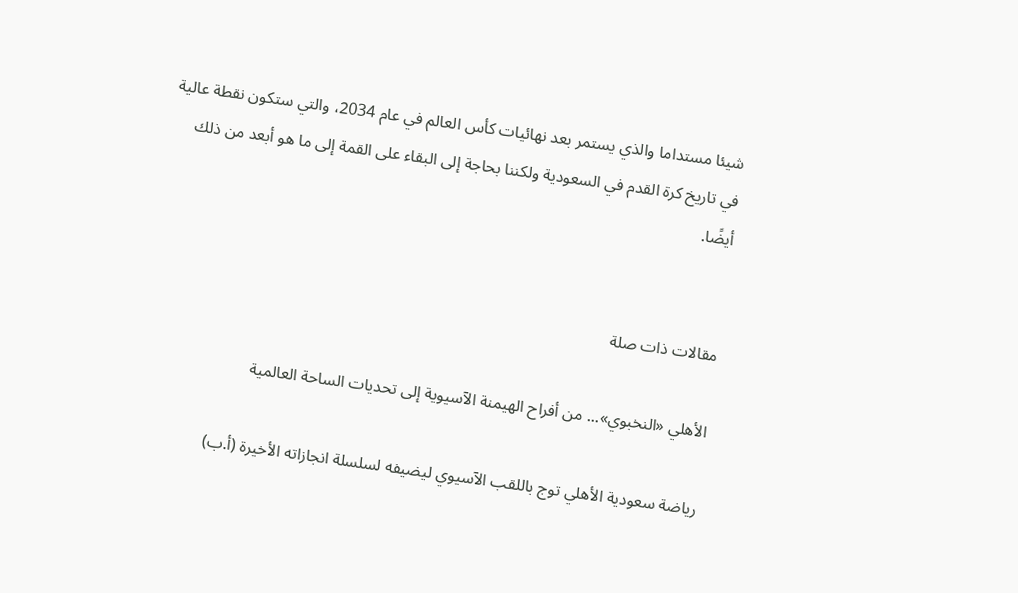شيئا مستداما والذي يستمر بعد نهائيات كأس العالم في عام 2034، والتي ستكون نقطة عالية في تاريخ كرة القدم في السعودية ولكننا بحاجة إلى البقاء على القمة إلى ما هو أبعد من ذلك أيضًا.


مقالات ذات صلة

الأهلي «النخبوي»... من أفراح الهيمنة الآسيوية إلى تحديات الساحة العالمية

رياضة سعودية الأهلي توج باللقب الآسيوي ليضيفه لسلسلة انجازاته الأخيرة (أ.ب)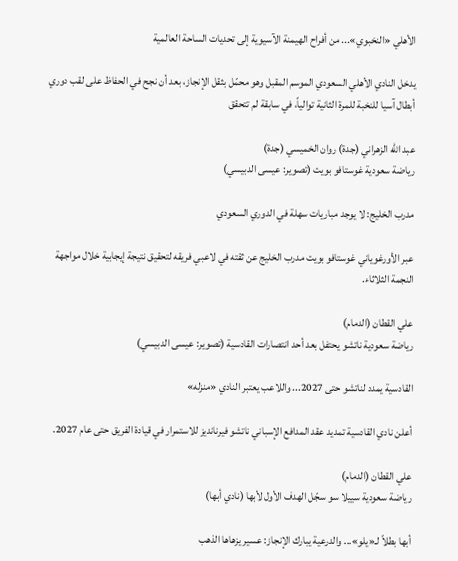الأهلي «النخبوي»... من أفراح الهيمنة الآسيوية إلى تحديات الساحة العالمية

يدخل النادي الأهلي السعودي الموسم المقبل وهو محمّل بثقل الإنجاز، بعد أن نجح في الحفاظ على لقب دوري أبطال آسيا للنخبة للمرة الثانية توالياً، في سابقة لم تتحقق

عبد الله الزهراني (جدة) روان الخميسي (جدة)
رياضة سعودية غوستافو بويت (تصوير: عيسى الدبيسي)

مدرب الخليج: لا يوجد مباريات سهلة في الدوري السعودي

عبر الأورغوياني غوستافو بويت مدرب الخليج عن ثقته في لاعبي فريقه لتحقيق نتيجة إيجابية خلال مواجهة النجمة الثلاثاء.

علي القطان (الدمام)
رياضة سعودية ناتشو يحتفل بعد أحد انتصارات القادسية (تصوير: عيسى الدبيسي)

القادسية يمدد لناتشو حتى 2027... واللاعب يعتبر النادي «منزله»

أعلن نادي القادسية تمديد عقد المدافع الإسباني ناتشو فيرنانديز للاستمرار في قيادة الفريق حتى عام 2027.

علي القطان (الدمام)
رياضة سعودية سييلا سو سجّل الهدف الأول لأبها (نادي أبها)

أبها بطلاً لـ«يلو»... والدرعية يبارك الإنجاز: عسير يزهاها الذهب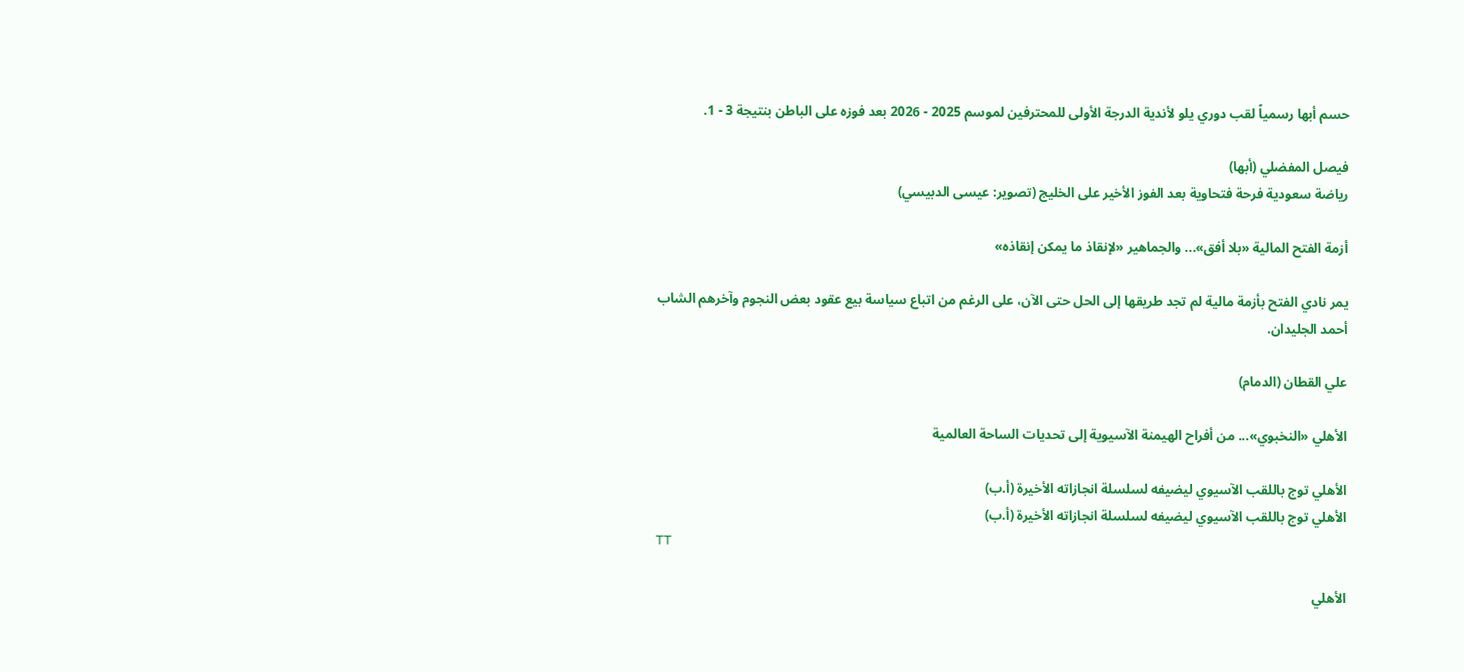حسم أبها رسمياً لقب دوري يلو لأندية الدرجة الأولى للمحترفين لموسم 2025 - 2026 بعد فوزه على الباطن بنتيجة 3 - 1.

فيصل المفضلي (أبها)
رياضة سعودية فرحة فتحاوية بعد الفوز الأخير على الخليج (تصوير: عيسى الدبيسي)

أزمة الفتح المالية «بلا أفق»... والجماهير «لإنقاذ ما يمكن إنقاذه»

يمر نادي الفتح بأزمة مالية لم تجد طريقها إلى الحل حتى الآن، على الرغم من اتباع سياسة بيع عقود بعض النجوم وآخرهم الشاب أحمد الجليدان.

علي القطان (الدمام)

الأهلي «النخبوي»... من أفراح الهيمنة الآسيوية إلى تحديات الساحة العالمية

الأهلي توج باللقب الآسيوي ليضيفه لسلسلة انجازاته الأخيرة (أ.ب)
الأهلي توج باللقب الآسيوي ليضيفه لسلسلة انجازاته الأخيرة (أ.ب)
TT

الأهلي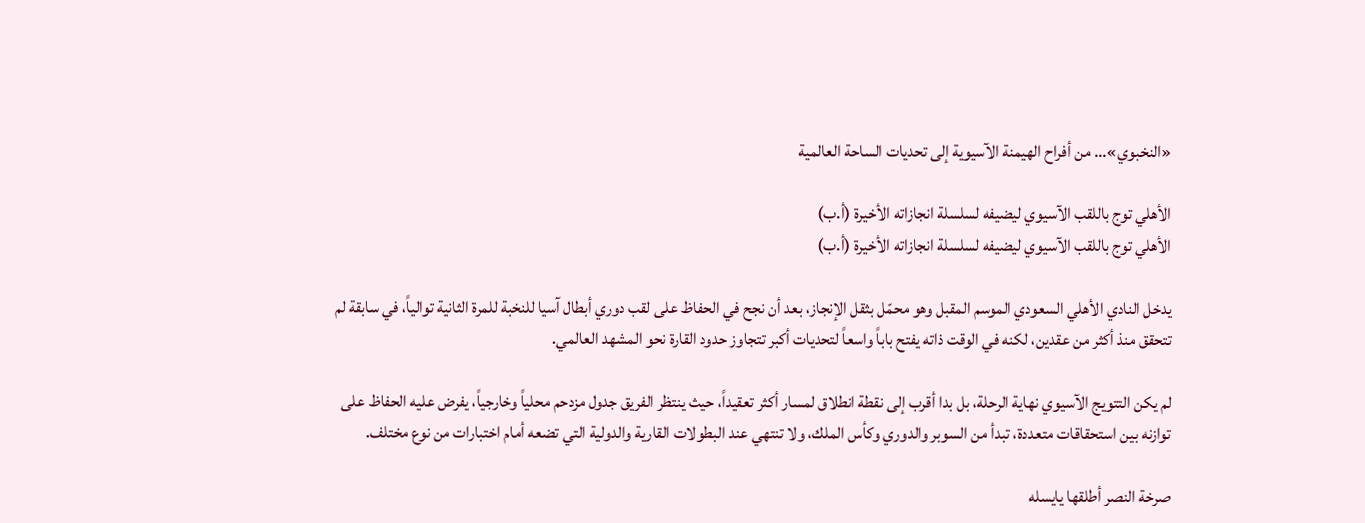«النخبوي»... من أفراح الهيمنة الآسيوية إلى تحديات الساحة العالمية

الأهلي توج باللقب الآسيوي ليضيفه لسلسلة انجازاته الأخيرة (أ.ب)
الأهلي توج باللقب الآسيوي ليضيفه لسلسلة انجازاته الأخيرة (أ.ب)

يدخل النادي الأهلي السعودي الموسم المقبل وهو محمّل بثقل الإنجاز، بعد أن نجح في الحفاظ على لقب دوري أبطال آسيا للنخبة للمرة الثانية توالياً، في سابقة لم تتحقق منذ أكثر من عقدين، لكنه في الوقت ذاته يفتح باباً واسعاً لتحديات أكبر تتجاوز حدود القارة نحو المشهد العالمي.

لم يكن التتويج الآسيوي نهاية الرحلة، بل بدا أقرب إلى نقطة انطلاق لمسار أكثر تعقيداً، حيث ينتظر الفريق جدول مزدحم محلياً وخارجياً، يفرض عليه الحفاظ على توازنه بين استحقاقات متعددة، تبدأ من السوبر والدوري وكأس الملك، ولا تنتهي عند البطولات القارية والدولية التي تضعه أمام اختبارات من نوع مختلف.

صرخة النصر أطلقها يايسله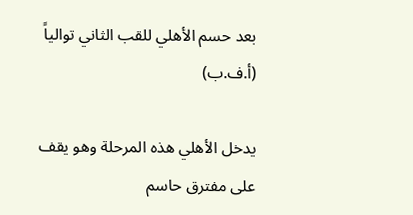بعد حسم الأهلي للقب الثاني توالياً (أ.ف.ب)

يدخل الأهلي هذه المرحلة وهو يقف على مفترق حاسم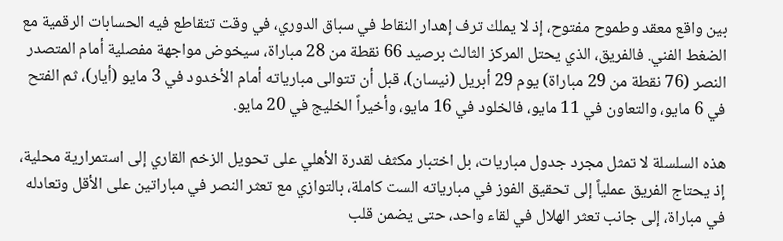بين واقع معقد وطموح مفتوح، إذ لا يملك ترف إهدار النقاط في سباق الدوري، في وقت تتقاطع فيه الحسابات الرقمية مع الضغط الفني. فالفريق، الذي يحتل المركز الثالث برصيد 66 نقطة من 28 مباراة، سيخوض مواجهة مفصلية أمام المتصدر النصر (76 نقطة من 29 مباراة) يوم 29 أبريل (نيسان)، قبل أن تتوالى مبارياته أمام الأخدود في 3 مايو (أيار)، ثم الفتح في 6 مايو، والتعاون في 11 مايو، فالخلود في 16 مايو، وأخيراً الخليج في 20 مايو.

هذه السلسلة لا تمثل مجرد جدول مباريات، بل اختبار مكثف لقدرة الأهلي على تحويل الزخم القاري إلى استمرارية محلية، إذ يحتاج الفريق عملياً إلى تحقيق الفوز في مبارياته الست كاملة، بالتوازي مع تعثر النصر في مباراتين على الأقل وتعادله في مباراة، إلى جانب تعثر الهلال في لقاء واحد، حتى يضمن قلب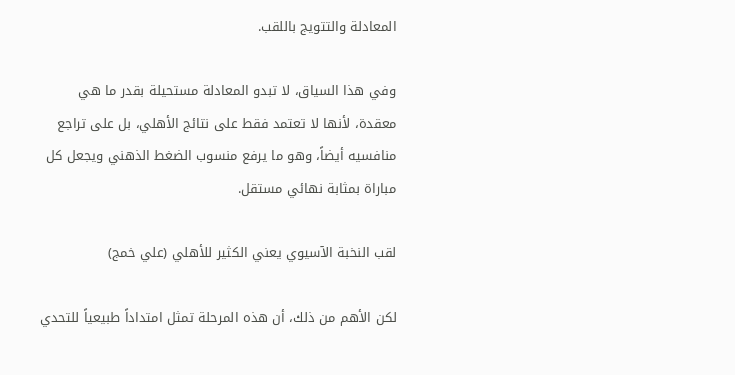المعادلة والتتويج باللقب.

وفي هذا السياق، لا تبدو المعادلة مستحيلة بقدر ما هي معقدة، لأنها لا تعتمد فقط على نتائج الأهلي، بل على تراجع منافسيه أيضاً، وهو ما يرفع منسوب الضغط الذهني ويجعل كل مباراة بمثابة نهائي مستقل.

لقب النخبة الآسيوي يعني الكثير للأهلي (علي خمج)

لكن الأهم من ذلك، أن هذه المرحلة تمثل امتداداً طبيعياً للتحدي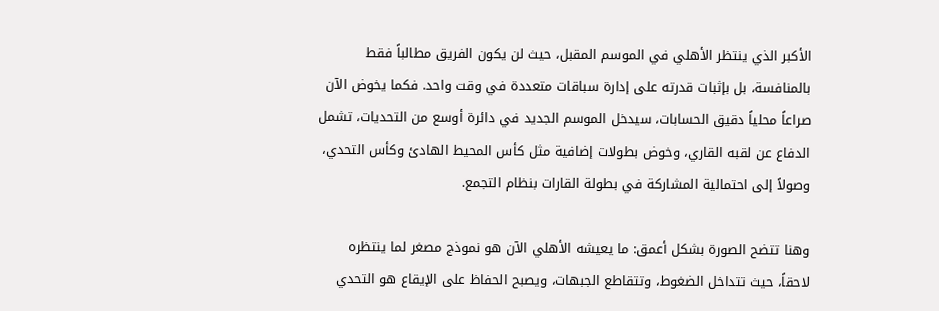الأكبر الذي ينتظر الأهلي في الموسم المقبل، حيث لن يكون الفريق مطالباً فقط بالمنافسة، بل بإثبات قدرته على إدارة سباقات متعددة في وقت واحد. فكما يخوض الآن صراعاً محلياً دقيق الحسابات، سيدخل الموسم الجديد في دائرة أوسع من التحديات، تشمل الدفاع عن لقبه القاري، وخوض بطولات إضافية مثل كأس المحيط الهادئ وكأس التحدي، وصولاً إلى احتمالية المشاركة في بطولة القارات بنظام التجمع.

وهنا تتضح الصورة بشكل أعمق: ما يعيشه الأهلي الآن هو نموذج مصغر لما ينتظره لاحقاً، حيث تتداخل الضغوط، وتتقاطع الجبهات، ويصبح الحفاظ على الإيقاع هو التحدي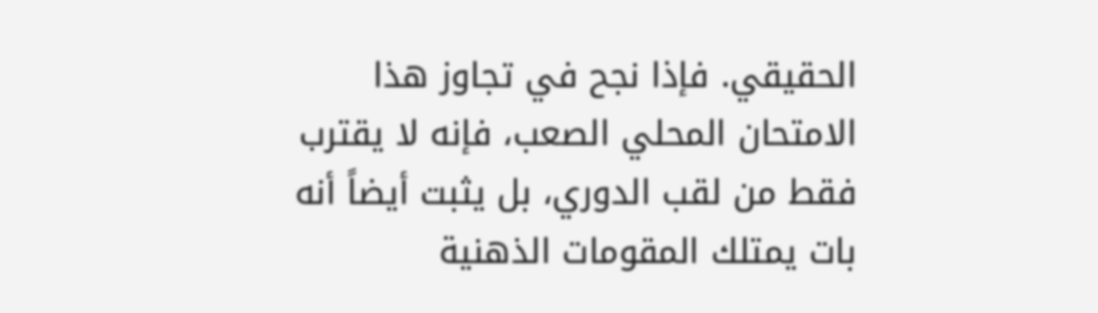الحقيقي. فإذا نجح في تجاوز هذا الامتحان المحلي الصعب، فإنه لا يقترب فقط من لقب الدوري، بل يثبت أيضاً أنه بات يمتلك المقومات الذهنية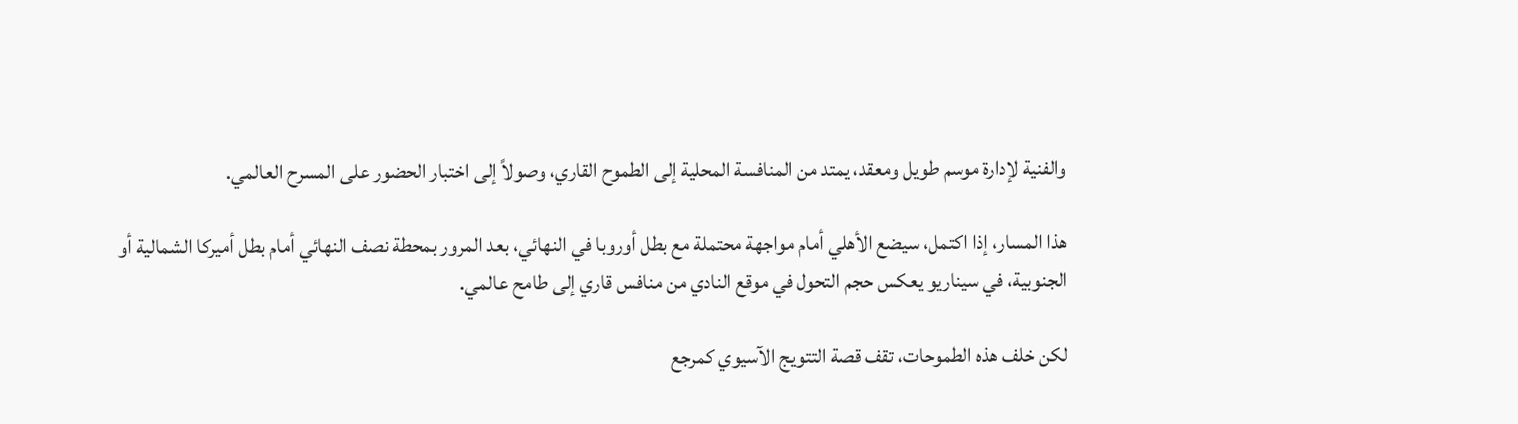والفنية لإدارة موسم طويل ومعقد، يمتد من المنافسة المحلية إلى الطموح القاري، وصولاً إلى اختبار الحضور على المسرح العالمي.

هذا المسار، إذا اكتمل، سيضع الأهلي أمام مواجهة محتملة مع بطل أوروبا في النهائي، بعد المرور بمحطة نصف النهائي أمام بطل أميركا الشمالية أو الجنوبية، في سيناريو يعكس حجم التحول في موقع النادي من منافس قاري إلى طامح عالمي.

لكن خلف هذه الطموحات، تقف قصة التتويج الآسيوي كمرجع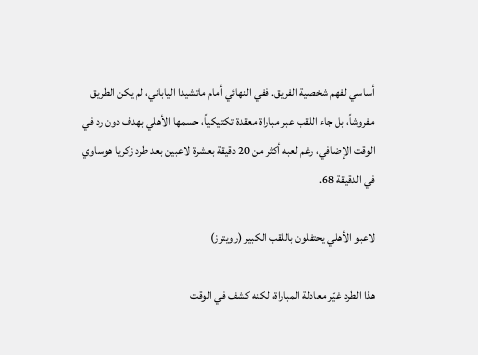أساسي لفهم شخصية الفريق. ففي النهائي أمام ماتشيدا الياباني، لم يكن الطريق مفروشاً، بل جاء اللقب عبر مباراة معقدة تكتيكياً، حسمها الأهلي بهدف دون رد في الوقت الإضافي، رغم لعبه أكثر من 20 دقيقة بعشرة لاعبين بعد طرد زكريا هوساوي في الدقيقة 68.

لاعبو الأهلي يحتفلون باللقب الكبير (رويترز)

هذا الطرد غيّر معادلة المباراة، لكنه كشف في الوقت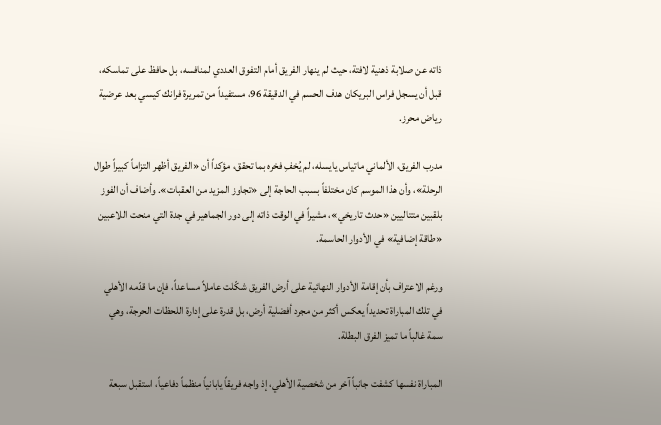ذاته عن صلابة ذهنية لافتة، حيث لم ينهار الفريق أمام التفوق العددي لمنافسه، بل حافظ على تماسكه، قبل أن يسجل فراس البريكان هدف الحسم في الدقيقة 96، مستفيداً من تمريرة فرانك كيسي بعد عرضية رياض محرز.

مدرب الفريق، الألماني ماتياس يايسله، لم يُخفِ فخره بما تحقق، مؤكداً أن «الفريق أظهر التزاماً كبيراً طوال الرحلة»، وأن هذا الموسم كان مختلفاً بسبب الحاجة إلى «تجاوز المزيد من العقبات». وأضاف أن الفوز بلقبين متتاليين «حدث تاريخي»، مشيراً في الوقت ذاته إلى دور الجماهير في جدة التي منحت اللاعبين «طاقة إضافية» في الأدوار الحاسمة.

ورغم الاعتراف بأن إقامة الأدوار النهائية على أرض الفريق شكّلت عاملاً مساعداً، فإن ما قدّمه الأهلي في تلك المباراة تحديداً يعكس أكثر من مجرد أفضلية أرض، بل قدرة على إدارة اللحظات الحرجة، وهي سمة غالباً ما تميز الفرق البطلة.

المباراة نفسها كشفت جانباً آخر من شخصية الأهلي، إذ واجه فريقاً يابانياً منظماً دفاعياً، استقبل سبعة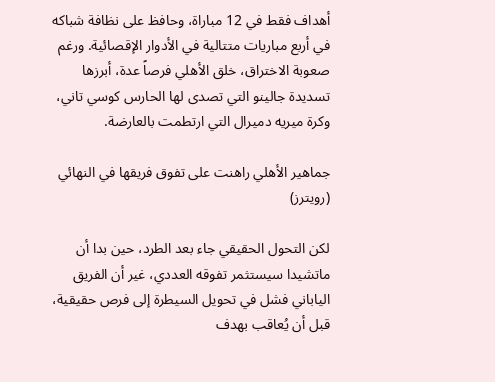أهداف فقط في 12 مباراة، وحافظ على نظافة شباكه في أربع مباريات متتالية في الأدوار الإقصائية. ورغم صعوبة الاختراق، خلق الأهلي فرصاً عدة، أبرزها تسديدة جالينو التي تصدى لها الحارس كوسي تاني، وكرة ميريه دميرال التي ارتطمت بالعارضة.

جماهير الأهلي راهنت على تفوق فريقها في النهائي (رويترز)

لكن التحول الحقيقي جاء بعد الطرد، حين بدا أن ماتشيدا سيستثمر تفوقه العددي، غير أن الفريق الياباني فشل في تحويل السيطرة إلى فرص حقيقية، قبل أن يُعاقب بهدف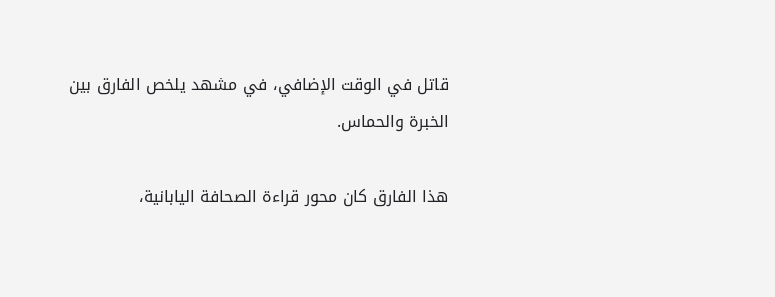قاتل في الوقت الإضافي، في مشهد يلخص الفارق بين الخبرة والحماس.

هذا الفارق كان محور قراءة الصحافة اليابانية،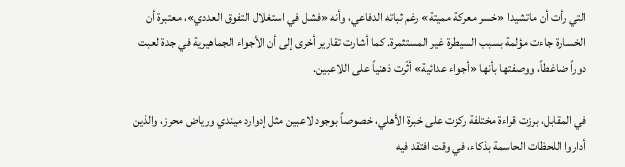التي رأت أن ماتشيدا «خسر معركة مميتة» رغم ثباته الدفاعي، وأنه «فشل في استغلال التفوق العددي»، معتبرة أن الخسارة جاءت مؤلمة بسبب السيطرة غير المستثمرة. كما أشارت تقارير أخرى إلى أن الأجواء الجماهيرية في جدة لعبت دوراً ضاغطاً، ووصفتها بأنها «أجواء عدائية» أثّرت ذهنياً على اللاعبين.

في المقابل، برزت قراءة مختلفة ركزت على خبرة الأهلي، خصوصاً بوجود لاعبين مثل إدوارد ميندي ورياض محرز، والذين أداروا اللحظات الحاسمة بذكاء، في وقت افتقد فيه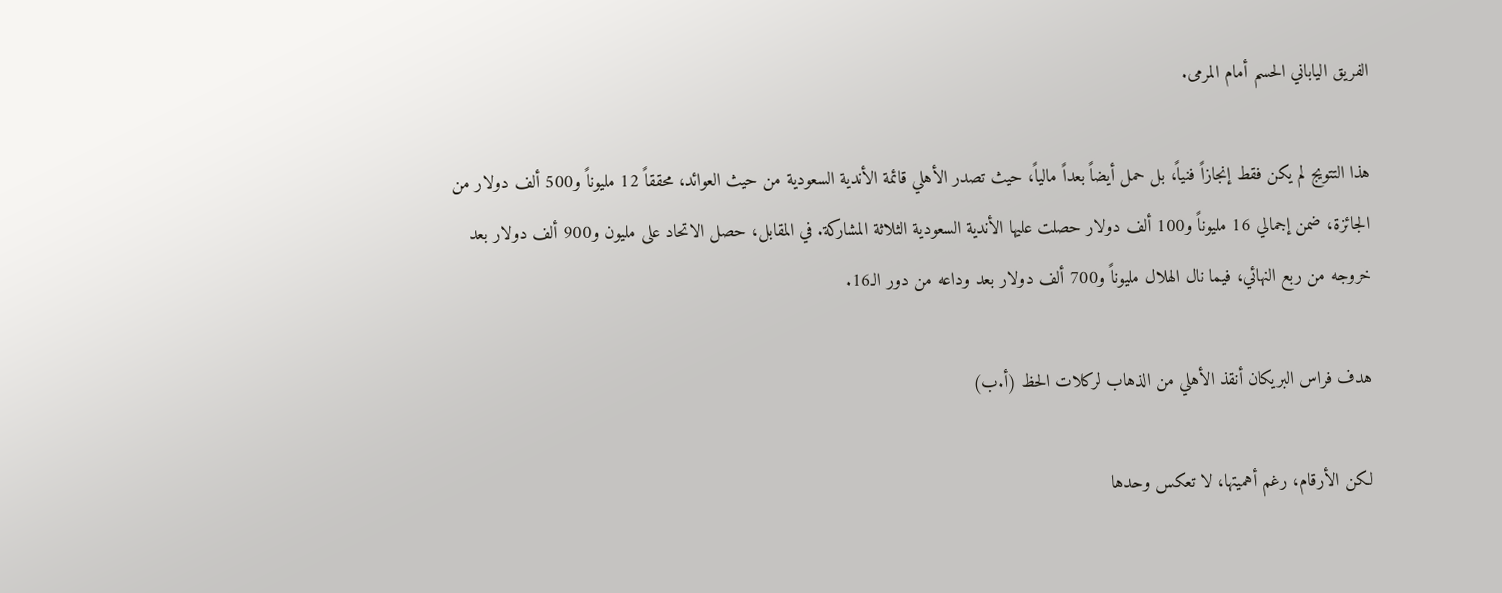الفريق الياباني الحسم أمام المرمى.

هذا التتويج لم يكن فقط إنجازاً فنياً، بل حمل أيضاً بعداً مالياً، حيث تصدر الأهلي قائمة الأندية السعودية من حيث العوائد، محققاً 12 مليوناً و500 ألف دولار من الجائزة، ضمن إجمالي 16 مليوناً و100 ألف دولار حصلت عليها الأندية السعودية الثلاثة المشاركة. في المقابل، حصل الاتحاد على مليون و900 ألف دولار بعد خروجه من ربع النهائي، فيما نال الهلال مليوناً و700 ألف دولار بعد وداعه من دور الـ16.

هدف فراس البريكان أنقذ الأهلي من الذهاب لركلات الحظ (أ.ب)

لكن الأرقام، رغم أهميتها، لا تعكس وحدها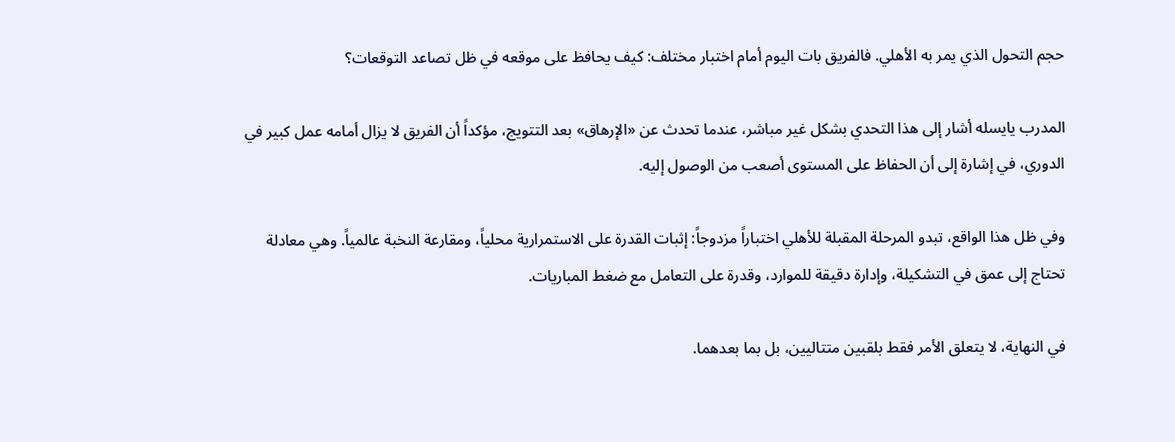حجم التحول الذي يمر به الأهلي. فالفريق بات اليوم أمام اختبار مختلف: كيف يحافظ على موقعه في ظل تصاعد التوقعات؟

المدرب يايسله أشار إلى هذا التحدي بشكل غير مباشر، عندما تحدث عن «الإرهاق» بعد التتويج، مؤكداً أن الفريق لا يزال أمامه عمل كبير في الدوري، في إشارة إلى أن الحفاظ على المستوى أصعب من الوصول إليه.

وفي ظل هذا الواقع، تبدو المرحلة المقبلة للأهلي اختباراً مزدوجاً: إثبات القدرة على الاستمرارية محلياً، ومقارعة النخبة عالمياً. وهي معادلة تحتاج إلى عمق في التشكيلة، وإدارة دقيقة للموارد، وقدرة على التعامل مع ضغط المباريات.

في النهاية، لا يتعلق الأمر فقط بلقبين متتاليين، بل بما بعدهما.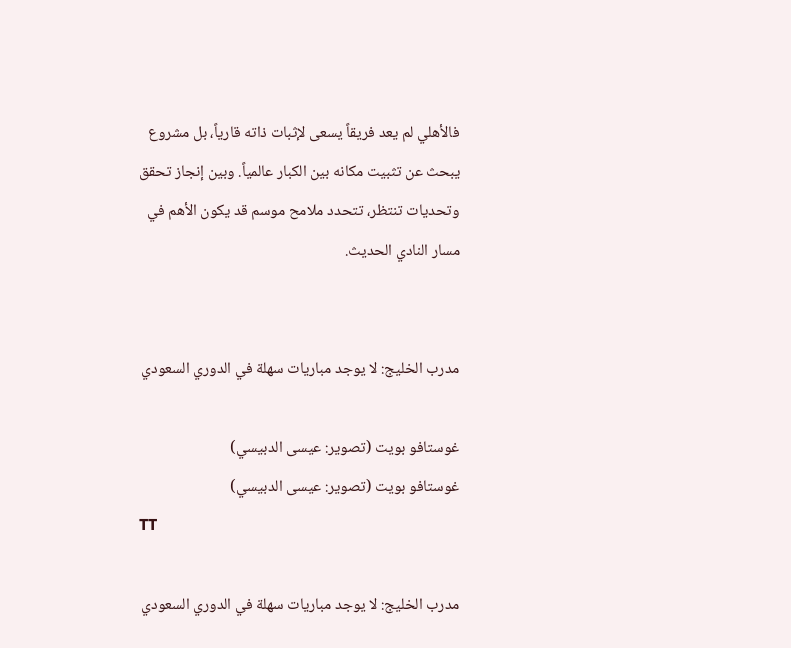فالأهلي لم يعد فريقاً يسعى لإثبات ذاته قارياً، بل مشروع يبحث عن تثبيت مكانه بين الكبار عالمياً. وبين إنجاز تحقق وتحديات تنتظر، تتحدد ملامح موسم قد يكون الأهم في مسار النادي الحديث.


مدرب الخليج: لا يوجد مباريات سهلة في الدوري السعودي

غوستافو بويت (تصوير: عيسى الدبيسي)
غوستافو بويت (تصوير: عيسى الدبيسي)
TT

مدرب الخليج: لا يوجد مباريات سهلة في الدوري السعودي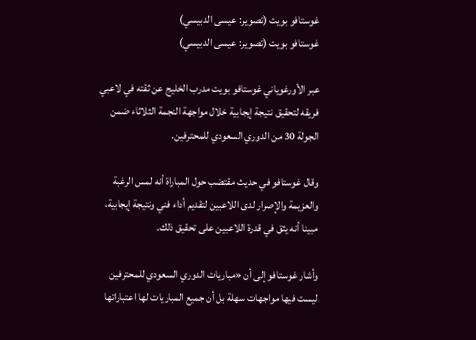غوستافو بويت (تصوير: عيسى الدبيسي)
غوستافو بويت (تصوير: عيسى الدبيسي)

عبر الأورغوياني غوستافو بويت مدرب الخليج عن ثقته في لاعبي فريقه لتحقيق نتيجة إيجابية خلال مواجهة النجمة الثلاثاء ضمن الجولة 30 من الدوري السعودي للمحترفين.

وقال غوستافو في حديث مقتضب حول المباراة أنه لمس الرغبة والعزيمة والإصرار لدى اللاعبين لتقديم أداء فني ونتيجة إيجابية، مبينا أنه يثق في قدرة اللاعبين على تحقيق ذلك.

وأشار غوستافو إلى أن «مباريات الدوري السعودي للمحترفين ليست فيها مواجهات سهلة بل أن جميع المباريات لها اعتباراتها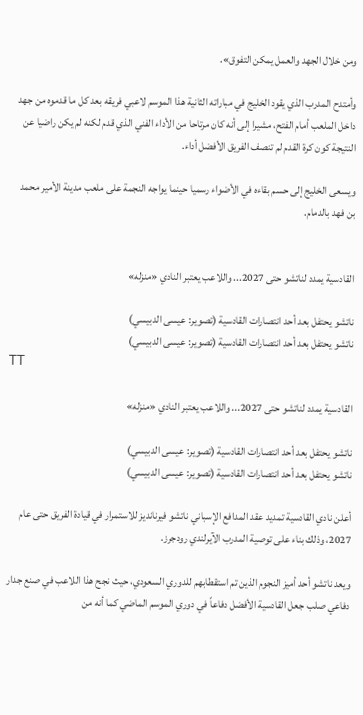ومن خلال الجهد والعمل يمكن التفوق».

وأمتدح المدرب الذي يقود الخليج في مباراته الثانية هذا الموسم لاعبي فريقه بعد كل ما قدموه من جهد داخل الملعب أمام الفتح، مشيرا إلى أنه كان مرتاحا من الأداء الفني الذي قدم لكنه لم يكن راضيا عن النتيجة كون كرة القدم لم تنصف الفريق الأفضل أداء.

ويسعى الخليج إلى حسم بقاءه في الأضواء رسميا حينما يواجه النجمة على ملعب مدينة الأمير محمد بن فهد بالدمام.


القادسية يمدد لناتشو حتى 2027... واللاعب يعتبر النادي «منزله»

ناتشو يحتفل بعد أحد انتصارات القادسية (تصوير: عيسى الدبيسي)
ناتشو يحتفل بعد أحد انتصارات القادسية (تصوير: عيسى الدبيسي)
TT

القادسية يمدد لناتشو حتى 2027... واللاعب يعتبر النادي «منزله»

ناتشو يحتفل بعد أحد انتصارات القادسية (تصوير: عيسى الدبيسي)
ناتشو يحتفل بعد أحد انتصارات القادسية (تصوير: عيسى الدبيسي)

أعلن نادي القادسية تمديد عقد المدافع الإسباني ناتشو فيرنانديز للاستمرار في قيادة الفريق حتى عام 2027، وذلك بناء على توصية المدرب الآيرلندي رودجرز.

ويعد ناتشو أحد أميز النجوم الذين تم استقطابهم للدوري السعودي، حيث نجح هذا اللاعب في صنع جدار دفاعي صلب جعل القادسية الأفضل دفاعاً في دوري الموسم الماضي كما أنه من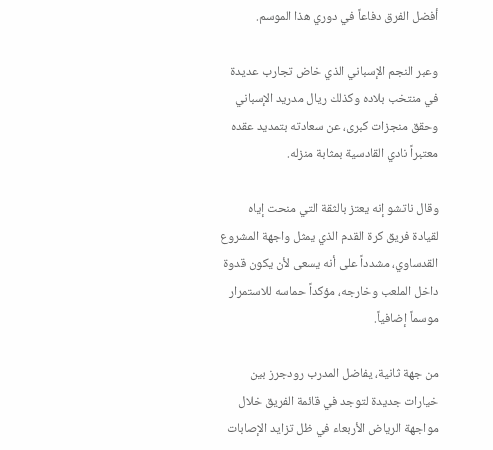أفضل الفرق دفاعاً في دوري هذا الموسم.

وعبر النجم الإسباني الذي خاض تجارب عديدة في منتخب بلاده وكذلك ريال مدريد الإسباني وحقق منجزات كبرى، عن سعادته بتمديد عقده معتبراً نادي القادسية بمثابة منزله.

وقال ناتشو إنه يعتز بالثقة التي منحت إياه لقيادة فريق كرة القدم الذي يمثل واجهة المشروع القدساوي، مشدداً على أنه يسعى لأن يكون قدوة داخل الملعب وخارجه، مؤكداً حماسه للاستمرار موسماً إضافياً.

من جهة ثانية، يفاضل المدرب رودجرز بين خيارات جديدة لتوجد في قائمة الفريق خلال مواجهة الرياض الأربعاء في ظل تزايد الإصابات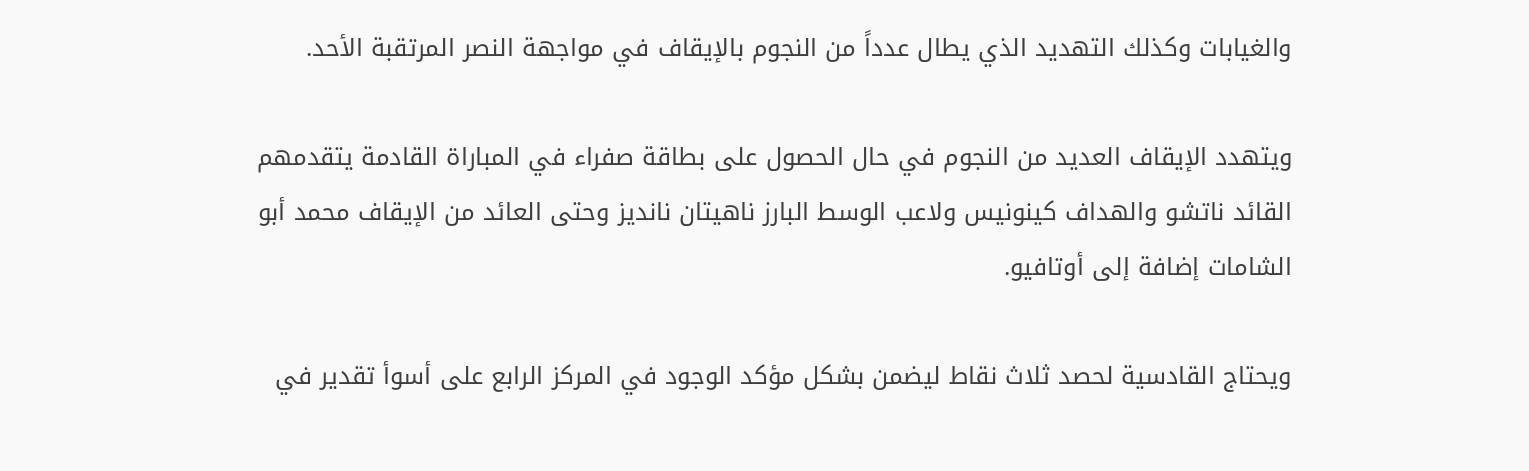والغيابات وكذلك التهديد الذي يطال عدداً من النجوم بالإيقاف في مواجهة النصر المرتقبة الأحد.

ويتهدد الإيقاف العديد من النجوم في حال الحصول على بطاقة صفراء في المباراة القادمة يتقدمهم القائد ناتشو والهداف كينونيس ولاعب الوسط البارز ناهيتان نانديز وحتى العائد من الإيقاف محمد أبو الشامات إضافة إلى أوتافيو.

ويحتاج القادسية لحصد ثلاث نقاط ليضمن بشكل مؤكد الوجود في المركز الرابع على أسوأ تقدير في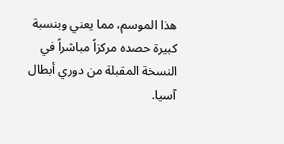هذا الموسم، مما يعني وبنسبة كبيرة حصده مركزاً مباشراً في النسخة المقبلة من دوري أبطال آسيا.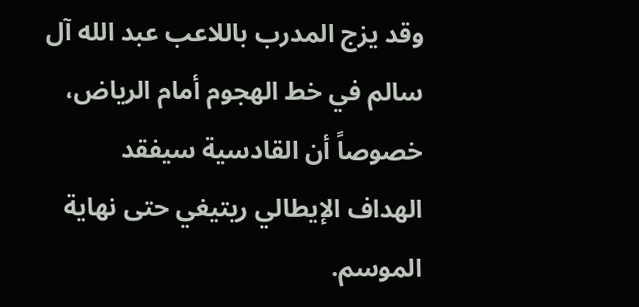وقد يزج المدرب باللاعب عبد الله آل سالم في خط الهجوم أمام الرياض، خصوصاً أن القادسية سيفقد الهداف الإيطالي ريتيغي حتى نهاية الموسم.